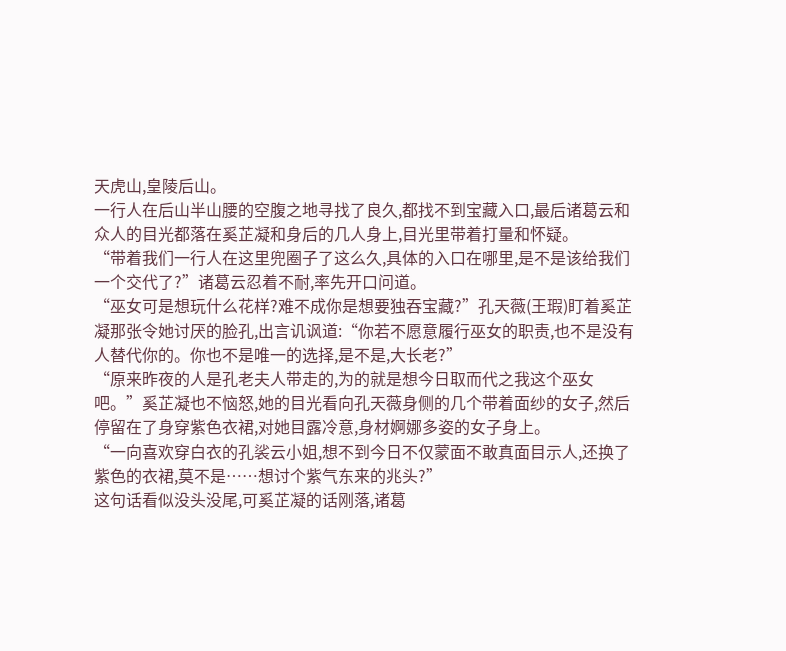天虎山,皇陵后山。
一行人在后山半山腰的空腹之地寻找了良久,都找不到宝藏入口,最后诸葛云和众人的目光都落在奚芷凝和身后的几人身上,目光里带着打量和怀疑。
“带着我们一行人在这里兜圈子了这么久,具体的入口在哪里,是不是该给我们一个交代了?”诸葛云忍着不耐,率先开口问道。
“巫女可是想玩什么花样?难不成你是想要独吞宝藏?”孔天薇(王瑕)盯着奚芷凝那张令她讨厌的脸孔,出言讥讽道:“你若不愿意履行巫女的职责,也不是没有人替代你的。你也不是唯一的选择,是不是,大长老?”
“原来昨夜的人是孔老夫人带走的,为的就是想今日取而代之我这个巫女吧。”奚芷凝也不恼怒,她的目光看向孔天薇身侧的几个带着面纱的女子,然后停留在了身穿紫色衣裙,对她目露冷意,身材婀娜多姿的女子身上。
“一向喜欢穿白衣的孔裟云小姐,想不到今日不仅蒙面不敢真面目示人,还换了紫色的衣裙,莫不是……想讨个紫气东来的兆头?”
这句话看似没头没尾,可奚芷凝的话刚落,诸葛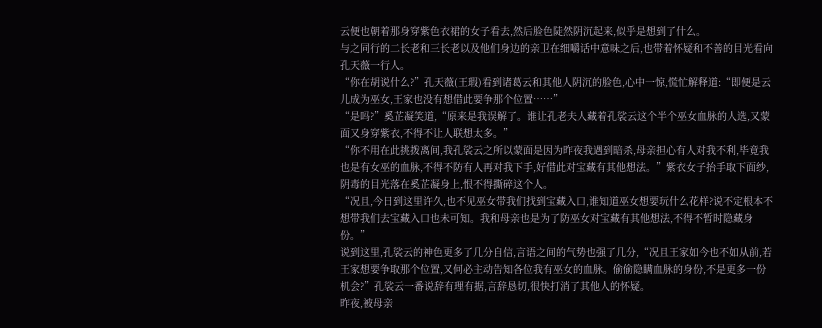云便也朝着那身穿紫色衣裙的女子看去,然后脸色陡然阴沉起来,似乎是想到了什么。
与之同行的二长老和三长老以及他们身边的亲卫在细嚼话中意味之后,也带着怀疑和不善的目光看向孔天薇一行人。
“你在胡说什么?”孔天薇(王瑕)看到诸葛云和其他人阴沉的脸色,心中一惊,慌忙解释道:“即便是云儿成为巫女,王家也没有想借此要争那个位置……”
“是吗?”奚芷凝笑道,“原来是我误解了。谁让孔老夫人藏着孔裟云这个半个巫女血脉的人选,又蒙面又身穿紫衣,不得不让人联想太多。”
“你不用在此挑拨离间,我孔裟云之所以蒙面是因为昨夜我遇到暗杀,母亲担心有人对我不利,毕竟我也是有女巫的血脉,不得不防有人再对我下手,好借此对宝藏有其他想法。”紫衣女子抬手取下面纱,阴毒的目光落在奚芷凝身上,恨不得撕碎这个人。
“况且,今日到这里许久,也不见巫女带我们找到宝藏入口,谁知道巫女想要玩什么花样?说不定根本不想带我们去宝藏入口也未可知。我和母亲也是为了防巫女对宝藏有其他想法,不得不暂时隐藏身份。”
说到这里,孔裟云的神色更多了几分自信,言语之间的气势也强了几分,“况且王家如今也不如从前,若王家想要争取那个位置,又何必主动告知各位我有巫女的血脉。偷偷隐瞒血脉的身份,不是更多一份机会?”孔裟云一番说辞有理有据,言辞恳切,很快打消了其他人的怀疑。
昨夜,被母亲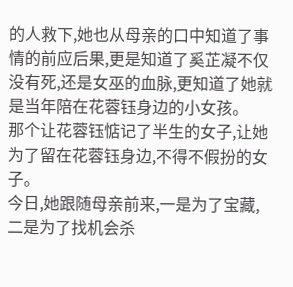的人救下,她也从母亲的口中知道了事情的前应后果,更是知道了奚芷凝不仅没有死,还是女巫的血脉,更知道了她就是当年陪在花蓉钰身边的小女孩。
那个让花蓉钰惦记了半生的女子,让她为了留在花蓉钰身边,不得不假扮的女子。
今日,她跟随母亲前来,一是为了宝藏,二是为了找机会杀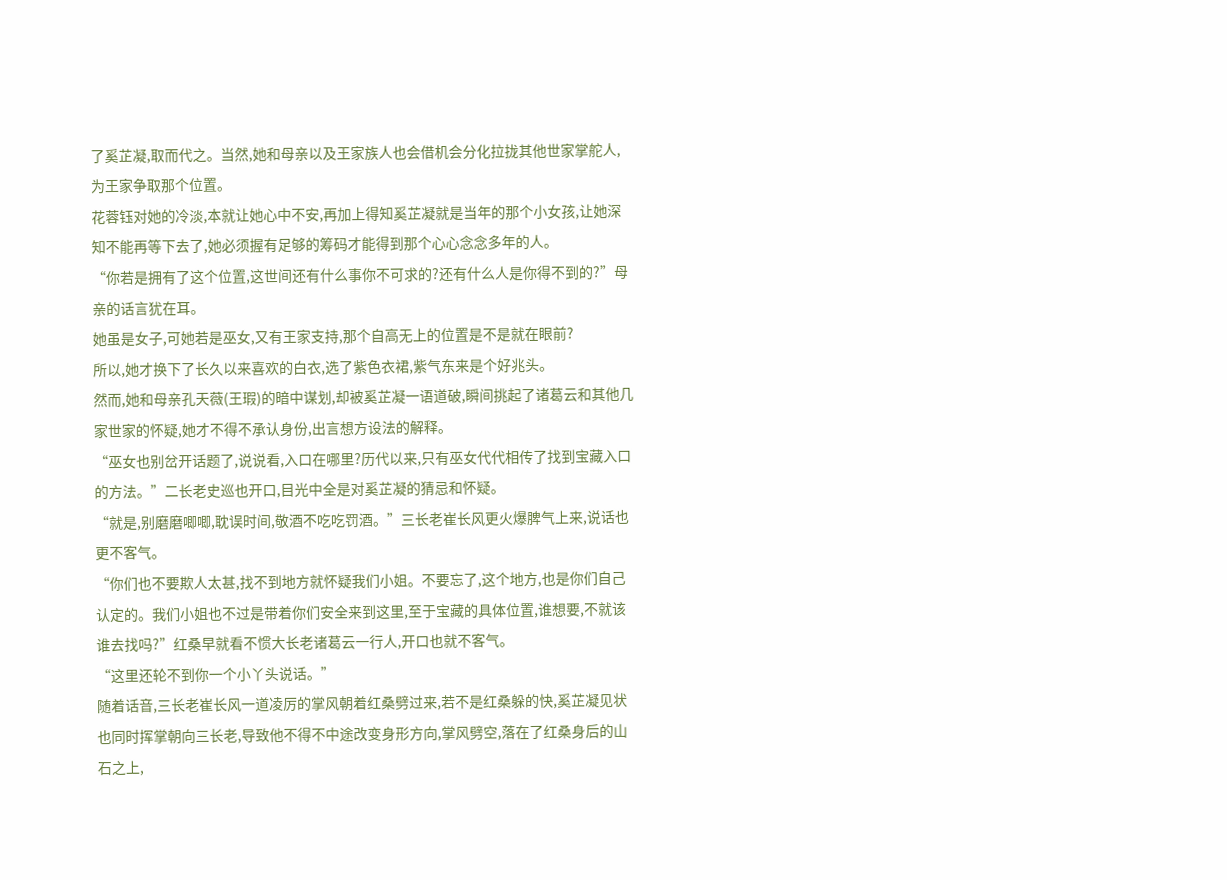了奚芷凝,取而代之。当然,她和母亲以及王家族人也会借机会分化拉拢其他世家掌舵人,为王家争取那个位置。
花蓉钰对她的冷淡,本就让她心中不安,再加上得知奚芷凝就是当年的那个小女孩,让她深知不能再等下去了,她必须握有足够的筹码才能得到那个心心念念多年的人。
“你若是拥有了这个位置,这世间还有什么事你不可求的?还有什么人是你得不到的?”母亲的话言犹在耳。
她虽是女子,可她若是巫女,又有王家支持,那个自高无上的位置是不是就在眼前?
所以,她才换下了长久以来喜欢的白衣,选了紫色衣裙,紫气东来是个好兆头。
然而,她和母亲孔天薇(王瑕)的暗中谋划,却被奚芷凝一语道破,瞬间挑起了诸葛云和其他几家世家的怀疑,她才不得不承认身份,出言想方设法的解释。
“巫女也别岔开话题了,说说看,入口在哪里?历代以来,只有巫女代代相传了找到宝藏入口的方法。”二长老史巡也开口,目光中全是对奚芷凝的猜忌和怀疑。
“就是,别磨磨唧唧,耽误时间,敬酒不吃吃罚酒。”三长老崔长风更火爆脾气上来,说话也更不客气。
“你们也不要欺人太甚,找不到地方就怀疑我们小姐。不要忘了,这个地方,也是你们自己认定的。我们小姐也不过是带着你们安全来到这里,至于宝藏的具体位置,谁想要,不就该谁去找吗?”红桑早就看不惯大长老诸葛云一行人,开口也就不客气。
“这里还轮不到你一个小丫头说话。”
随着话音,三长老崔长风一道凌厉的掌风朝着红桑劈过来,若不是红桑躲的快,奚芷凝见状也同时挥掌朝向三长老,导致他不得不中途改变身形方向,掌风劈空,落在了红桑身后的山石之上,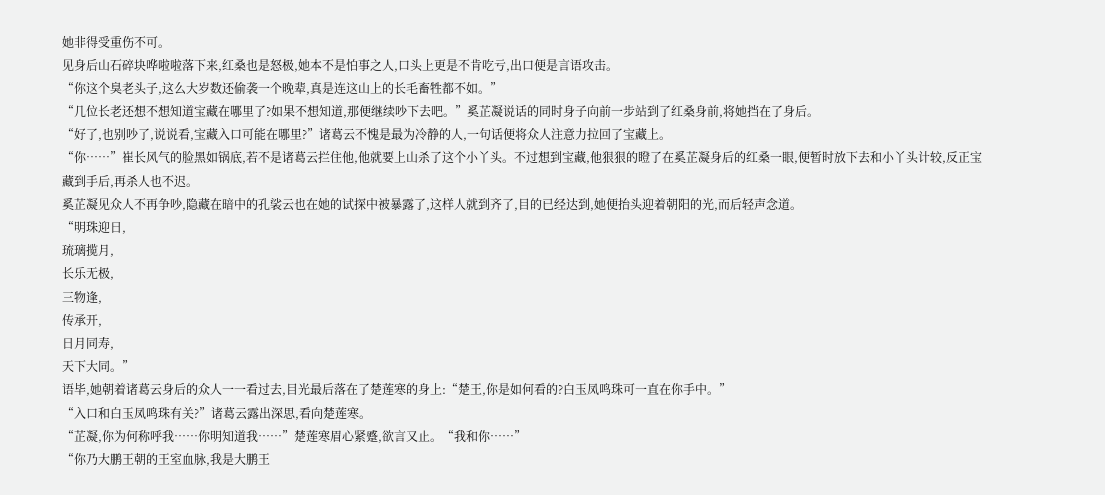她非得受重伤不可。
见身后山石碎块哗啦啦落下来,红桑也是怒极,她本不是怕事之人,口头上更是不肯吃亏,出口便是言语攻击。
“你这个臭老头子,这么大岁数还偷袭一个晚辈,真是连这山上的长毛畜牲都不如。”
“几位长老还想不想知道宝藏在哪里了?如果不想知道,那便继续吵下去吧。”奚芷凝说话的同时身子向前一步站到了红桑身前,将她挡在了身后。
“好了,也别吵了,说说看,宝藏入口可能在哪里?”诸葛云不愧是最为冷静的人,一句话便将众人注意力拉回了宝藏上。
“你……”崔长风气的脸黑如锅底,若不是诸葛云拦住他,他就要上山杀了这个小丫头。不过想到宝藏,他狠狠的瞪了在奚芷凝身后的红桑一眼,便暂时放下去和小丫头计较,反正宝藏到手后,再杀人也不迟。
奚芷凝见众人不再争吵,隐藏在暗中的孔裟云也在她的试探中被暴露了,这样人就到齐了,目的已经达到,她便抬头迎着朝阳的光,而后轻声念道。
“明珠迎日,
琉璃揽月,
长乐无极,
三物逢,
传承开,
日月同寿,
天下大同。”
语毕,她朝着诸葛云身后的众人一一看过去,目光最后落在了楚莲寒的身上:“楚王,你是如何看的?白玉凤鸣珠可一直在你手中。”
“入口和白玉凤鸣珠有关?”诸葛云露出深思,看向楚莲寒。
“芷凝,你为何称呼我……你明知道我……”楚莲寒眉心紧蹙,欲言又止。“我和你……”
“你乃大鹏王朝的王室血脉,我是大鹏王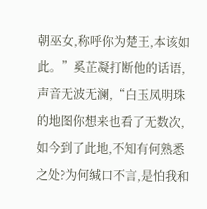朝巫女,称呼你为楚王,本该如此。”奚芷凝打断他的话语,声音无波无澜,“白玉凤明珠的地图你想来也看了无数次,如今到了此地,不知有何熟悉之处?为何缄口不言,是怕我和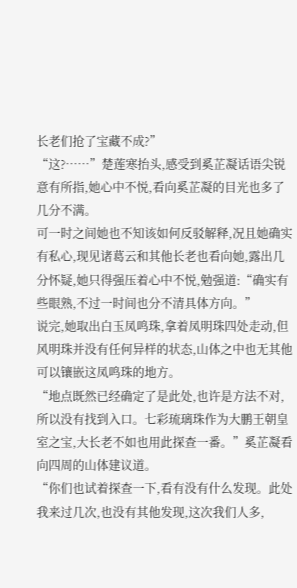长老们抢了宝藏不成?”
“这?……”楚莲寒抬头,感受到奚芷凝话语尖锐意有所指,她心中不悦,看向奚芷凝的目光也多了几分不满。
可一时之间她也不知该如何反驳解释,况且她确实有私心,现见诸葛云和其他长老也看向她,露出几分怀疑,她只得强压着心中不悦,勉强道:“确实有些眼熟,不过一时间也分不清具体方向。”
说完,她取出白玉凤鸣珠,拿着凤明珠四处走动,但风明珠并没有任何异样的状态,山体之中也无其他可以镶嵌这凤鸣珠的地方。
“地点既然已经确定了是此处,也许是方法不对,所以没有找到入口。七彩琉璃珠作为大鹏王朝皇室之宝,大长老不如也用此探查一番。”奚芷凝看向四周的山体建议道。
“你们也试着探查一下,看有没有什么发现。此处我来过几次,也没有其他发现,这次我们人多,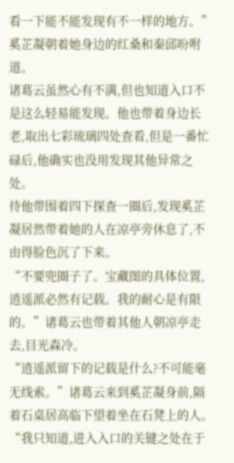看一下能不能发现有不一样的地方。”奚芷凝朝着她身边的红桑和秦邱吩咐道。
诸葛云虽然心有不满,但也知道入口不是这么轻易能发现。他也带着身边长老,取出七彩琉璃四处查看,但是一番忙碌后,他确实也没用发现其他异常之处。
待他带围着四下探查一圈后,发现奚芷凝居然带着她的人在凉亭旁休息了,不由得脸色沉了下来。
“不要兜圈子了。宝藏图的具体位置,逍遥派必然有记载。我的耐心是有限的。”诸葛云也带着其他人朝凉亭走去,目光森冷。
“逍遥派留下的记载是什么?不可能毫无线索。”诸葛云来到奚芷凝身前,隔着石桌居高临下望着坐在石凳上的人。
“我只知道,进入入口的关键之处在于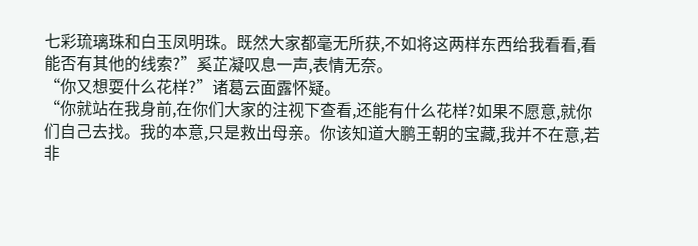七彩琉璃珠和白玉凤明珠。既然大家都毫无所获,不如将这两样东西给我看看,看能否有其他的线索?”奚芷凝叹息一声,表情无奈。
“你又想耍什么花样?”诸葛云面露怀疑。
“你就站在我身前,在你们大家的注视下查看,还能有什么花样?如果不愿意,就你们自己去找。我的本意,只是救出母亲。你该知道大鹏王朝的宝藏,我并不在意,若非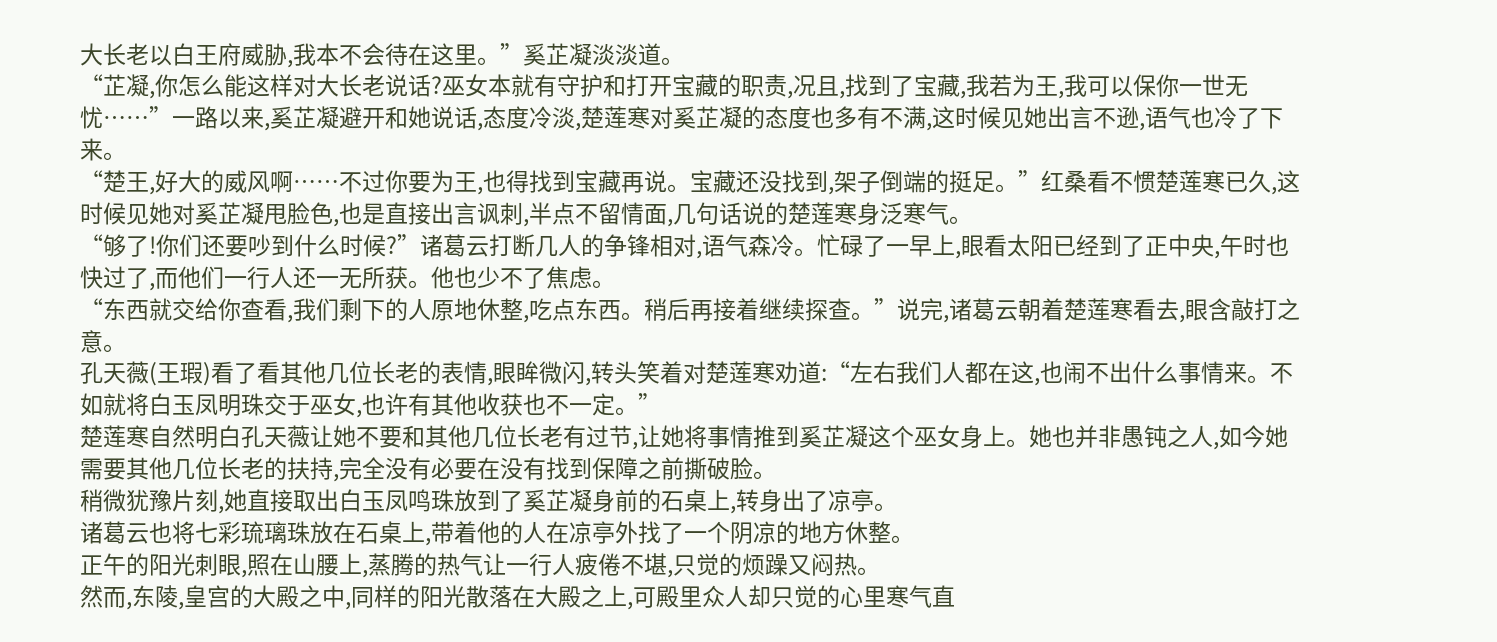大长老以白王府威胁,我本不会待在这里。”奚芷凝淡淡道。
“芷凝,你怎么能这样对大长老说话?巫女本就有守护和打开宝藏的职责,况且,找到了宝藏,我若为王,我可以保你一世无忧……”一路以来,奚芷凝避开和她说话,态度冷淡,楚莲寒对奚芷凝的态度也多有不满,这时候见她出言不逊,语气也冷了下来。
“楚王,好大的威风啊……不过你要为王,也得找到宝藏再说。宝藏还没找到,架子倒端的挺足。”红桑看不惯楚莲寒已久,这时候见她对奚芷凝甩脸色,也是直接出言讽刺,半点不留情面,几句话说的楚莲寒身泛寒气。
“够了!你们还要吵到什么时候?”诸葛云打断几人的争锋相对,语气森冷。忙碌了一早上,眼看太阳已经到了正中央,午时也快过了,而他们一行人还一无所获。他也少不了焦虑。
“东西就交给你查看,我们剩下的人原地休整,吃点东西。稍后再接着继续探查。”说完,诸葛云朝着楚莲寒看去,眼含敲打之意。
孔天薇(王瑕)看了看其他几位长老的表情,眼眸微闪,转头笑着对楚莲寒劝道:“左右我们人都在这,也闹不出什么事情来。不如就将白玉凤明珠交于巫女,也许有其他收获也不一定。”
楚莲寒自然明白孔天薇让她不要和其他几位长老有过节,让她将事情推到奚芷凝这个巫女身上。她也并非愚钝之人,如今她需要其他几位长老的扶持,完全没有必要在没有找到保障之前撕破脸。
稍微犹豫片刻,她直接取出白玉凤鸣珠放到了奚芷凝身前的石桌上,转身出了凉亭。
诸葛云也将七彩琉璃珠放在石桌上,带着他的人在凉亭外找了一个阴凉的地方休整。
正午的阳光刺眼,照在山腰上,蒸腾的热气让一行人疲倦不堪,只觉的烦躁又闷热。
然而,东陵,皇宫的大殿之中,同样的阳光散落在大殿之上,可殿里众人却只觉的心里寒气直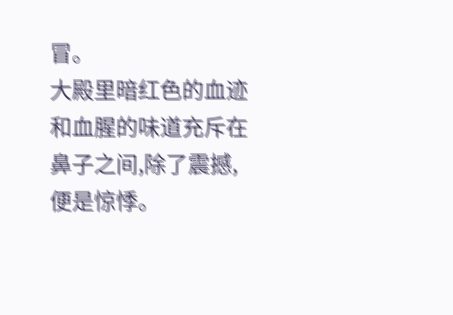冒。
大殿里暗红色的血迹和血腥的味道充斥在鼻子之间,除了震撼,便是惊悸。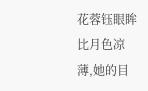花蓉钰眼眸比月色凉薄,她的目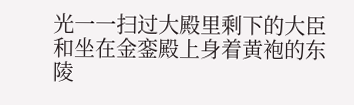光一一扫过大殿里剩下的大臣和坐在金銮殿上身着黄袍的东陵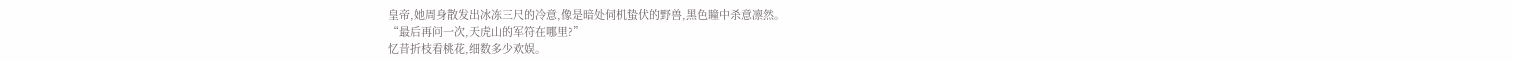皇帝,她周身散发出冰冻三尺的冷意,像是暗处伺机蛰伏的野兽,黑色瞳中杀意凛然。
“最后再问一次,天虎山的军符在哪里?”
忆昔折枝看桃花,细数多少欢娱。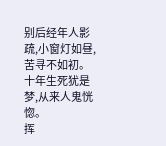别后经年人影疏,小窗灯如昼,苦寻不如初。
十年生死犹是梦,从来人鬼恍惚。
挥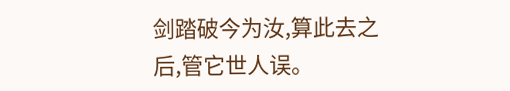剑踏破今为汝,算此去之后,管它世人误。